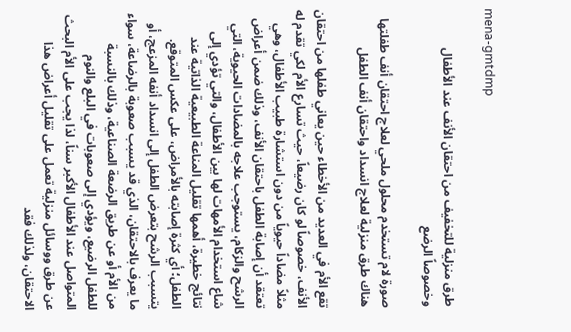mena-gmtdmp

طرق منزلية للتخفيف من احتقان الأنف عند الأطفال وخصوصاً الرضع

صورة لام تستخدم محلول ملحي لعلاج احتقان أنف طفلتها
هناك طرق منزلية لعلاج انسداد واحتقان أنف الطفل

تقع الأم في العديد من الأخطاء حين يعاني طفلها من احتقان الأنف، خصوصاً لو كان رضيعاً، حيث تسارع الأم لكي تقدم له مثلاً مضاداً حيوياً من دون استشارة طبيب الأطفال، وهي تعتقد أن إصابة الطفل باحتقان الأنف، وذلك ضمن أعراض الرشح والزكام، يستوجب علاجه بالمضادات الحيوية، التي شاع استخدام الأمهات لها بين الأطفال، والتي تؤدي إلى نتائج خطيرة، أهمها تقليل المناعة الطبيعية الذاتية عند الطفل؛ أي كثرة إصابته بالأمراض، على عكس المتوقع.
يتسبب الرشح بتعرض الطفل إلى انسداد أنفه المزعج، أو ما يعرف بالاحتقان، الذي قد يسبب صعوبة بالرضاعة، سواء من الأم أو عن طريق الرضعة الصناعية، وذلك بالنسبة للطفل الرضيع، ويؤدي إلى صعوبات في البلع والنوم المتواصل عند الأطفال الأكبر سناً، لذا يجب على الأم البحث عن طرق ووسائل منزلية تعمل على تقليل أعراض هذا الاحتقان، ولذلك فقد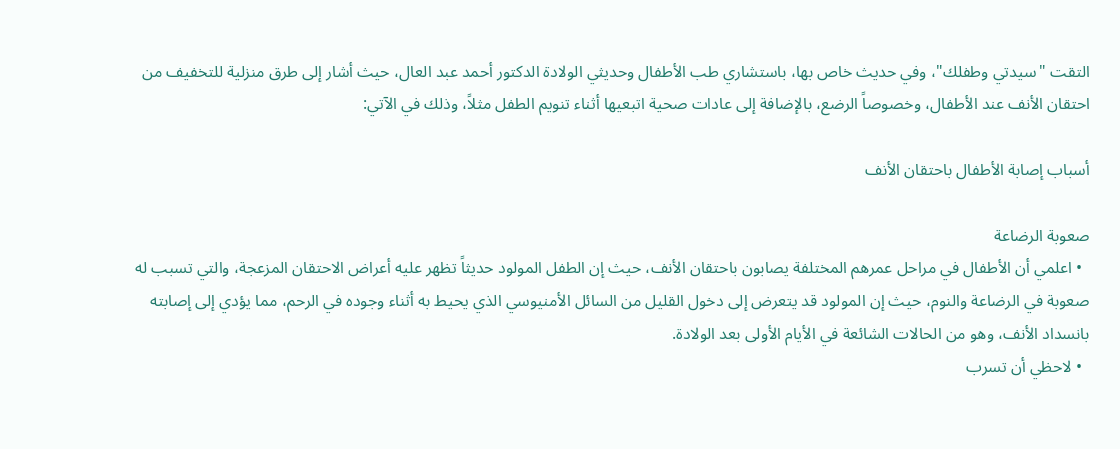التقت "سيدتي وطفلك"، وفي حديث خاص بها، باستشاري طب الأطفال وحديثي الولادة الدكتور أحمد عبد العال، حيث أشار إلى طرق منزلية للتخفيف من احتقان الأنف عند الأطفال، وخصوصاً الرضع، بالإضافة إلى عادات صحية اتبعيها أثناء تنويم الطفل مثلاً، وذلك في الآتي:

أسباب إصابة الأطفال باحتقان الأنف

صعوبة الرضاعة
  • اعلمي أن الأطفال في مراحل عمرهم المختلفة يصابون باحتقان الأنف، حيث إن الطفل المولود حديثاً تظهر عليه أعراض الاحتقان المزعجة، والتي تسبب له صعوبة في الرضاعة والنوم، حيث إن المولود قد يتعرض إلى دخول القليل من السائل الأمنيوسي الذي يحيط به أثناء وجوده في الرحم، مما يؤدي إلى إصابته بانسداد الأنف، وهو من الحالات الشائعة في الأيام الأولى بعد الولادة.
  • لاحظي أن تسرب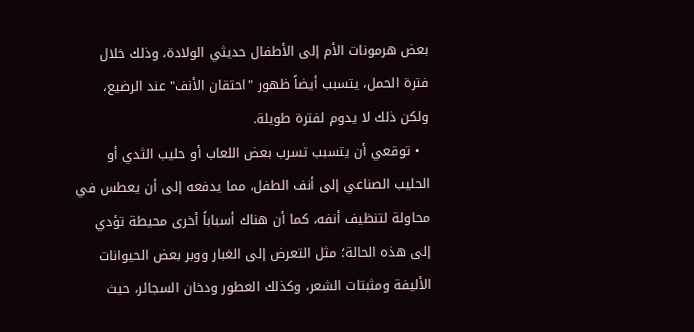بعض هرمونات الأم إلى الأطفال حديثي الولادة، وذلك خلال فترة الحمل، يتسبب أيضاً ظهور "احتقان الأنف" عند الرضيع، ولكن ذلك لا يدوم لفترة طويلة.
  • توقعي أن يتسبب تسرب بعض اللعاب أو حليب الثدي أو الحليب الصناعي إلى أنف الطفل، مما يدفعه إلى أن يعطس في محاولة لتنظيف أنفه، كما أن هناك أسباباً أخرى محيطة تؤدي إلى هذه الحالة؛ مثل التعرض إلى الغبار ووبر بعض الحيوانات الأليفة ومثبتات الشعر، وكذلك العطور ودخان السجائر، حيث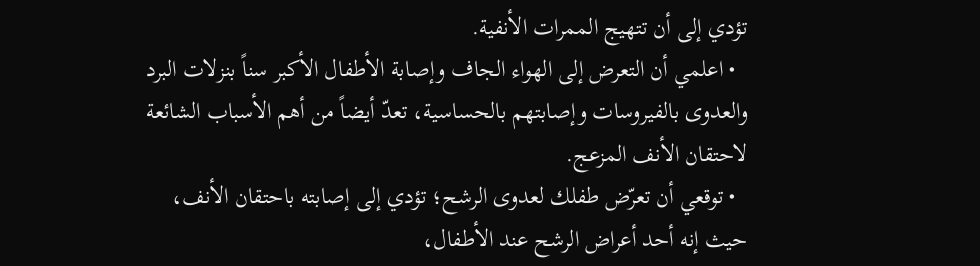تؤدي إلى أن تتهيج الممرات الأنفية.
  • اعلمي أن التعرض إلى الهواء الجاف وإصابة الأطفال الأكبر سناً بنزلات البرد والعدوى بالفيروسات وإصابتهم بالحساسية، تعدّ أيضاً من أهم الأسباب الشائعة لاحتقان الأنف المزعج.
  • توقعي أن تعرّض طفلك لعدوى الرشح؛ تؤدي إلى إصابته باحتقان الأنف، حيث إنه أحد أعراض الرشح عند الأطفال،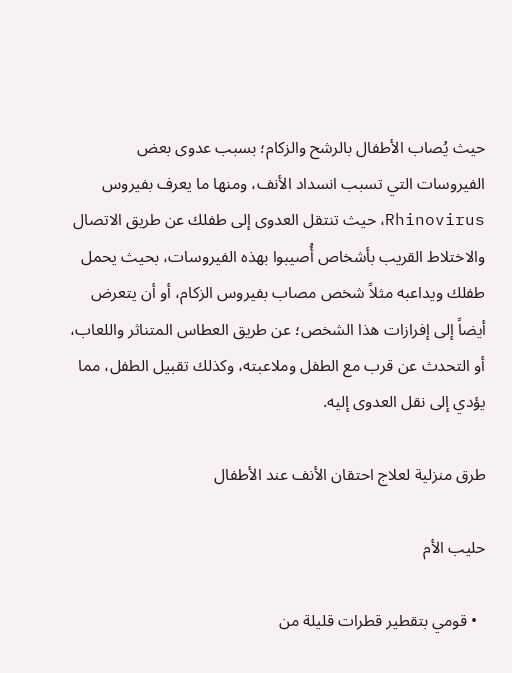حيث يُصاب الأطفال بالرشح والزكام؛ بسبب عدوى بعض الفيروسات التي تسبب انسداد الأنف، ومنها ما يعرف بفيروس Rhinovirus، حيث تنتقل العدوى إلى طفلك عن طريق الاتصال والاختلاط القريب بأشخاص أُصيبوا بهذه الفيروسات، بحيث يحمل طفلك ويداعبه مثلاً شخص مصاب بفيروس الزكام، أو أن يتعرض أيضاً إلى إفرازات هذا الشخص؛ عن طريق العطاس المتناثر واللعاب، أو التحدث عن قرب مع الطفل وملاعبته، وكذلك تقبيل الطفل، مما يؤدي إلى نقل العدوى إليه.

طرق منزلية لعلاج احتقان الأنف عند الأطفال

حليب الأم

  • قومي بتقطير قطرات قليلة من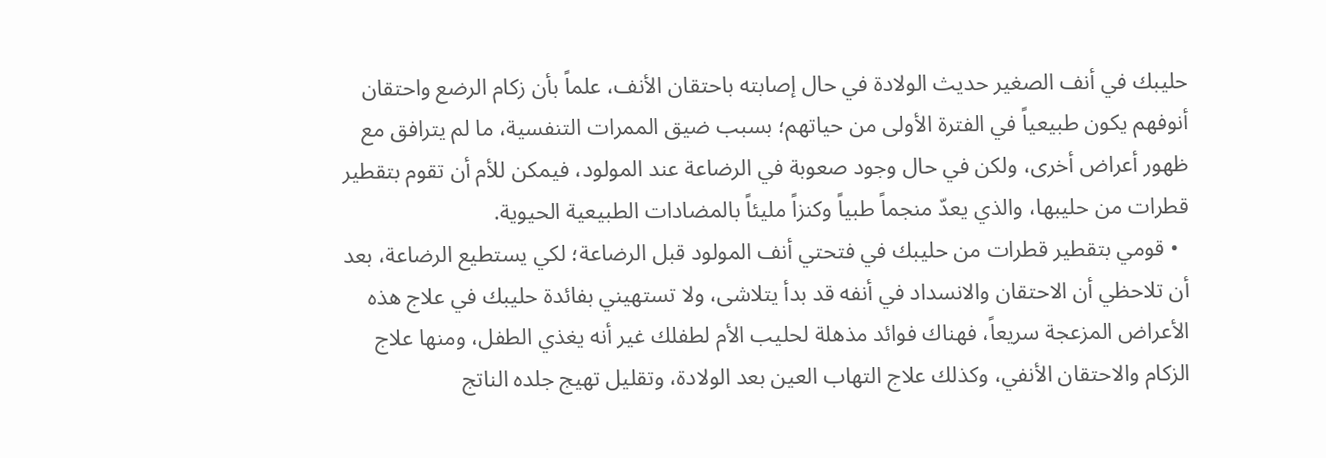حليبك في أنف الصغير حديث الولادة في حال إصابته باحتقان الأنف، علماً بأن زكام الرضع واحتقان أنوفهم يكون طبيعياً في الفترة الأولى من حياتهم؛ بسبب ضيق الممرات التنفسية، ما لم يترافق مع ظهور أعراض أخرى، ولكن في حال وجود صعوبة في الرضاعة عند المولود، فيمكن للأم أن تقوم بتقطير قطرات من حليبها، والذي يعدّ منجماً طبياً وكنزاً مليئاً بالمضادات الطبيعية الحيوية.
  • قومي بتقطير قطرات من حليبك في فتحتي أنف المولود قبل الرضاعة؛ لكي يستطيع الرضاعة، بعد أن تلاحظي أن الاحتقان والانسداد في أنفه قد بدأ يتلاشى، ولا تستهيني بفائدة حليبك في علاج هذه الأعراض المزعجة سريعاً، فهناك فوائد مذهلة لحليب الأم لطفلك غير أنه يغذي الطفل، ومنها علاج الزكام والاحتقان الأنفي، وكذلك علاج التهاب العين بعد الولادة، وتقليل تهيج جلده الناتج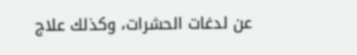عن لدغات الحشرات، وكذلك علاج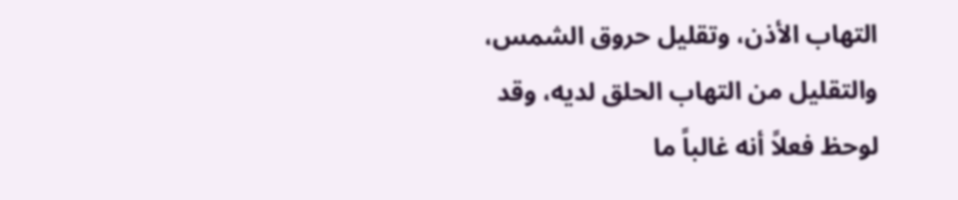التهاب الأذن، وتقليل حروق الشمس، والتقليل من التهاب الحلق لديه، وقد لوحظ فعلاً أنه غالباً ما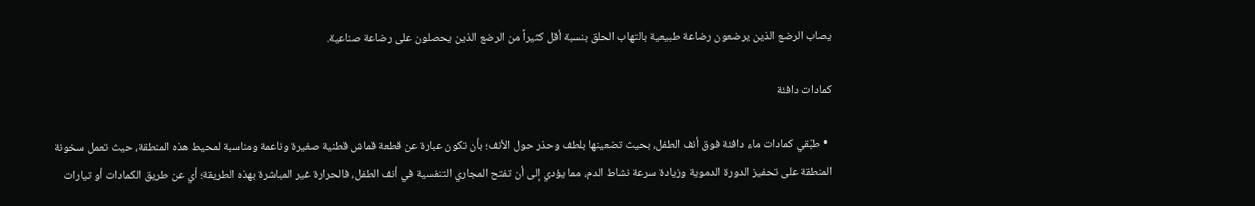يصاب الرضع الذين يرضعون رضاعة طبيعية بالتهاب الحلق بنسبة أقل كثيراً من الرضع الذين يحصلون على رضاعة صناعية.

كمادات دافئة

  • طبّقي كمادات ماء دافئة فوق أنف الطفل، بحيث تضعينها بلطف وحذر حول الأنف؛ بأن تكون عبارة عن قطعة قماش قطنية صغيرة وناعمة ومناسبة لمحيط هذه المنطقة، حيث تعمل سخونة المنطقة على تحفيز الدورة الدموية وزيادة سرعة نشاط الدم، مما يؤدي إلى أن تفتح المجاري التنفسية في أنف الطفل، فالحرارة غير المباشرة بهذه الطريقة؛ أي عن طريق الكمادات أو تيارات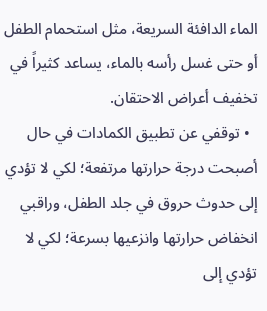الماء الدافئة السريعة، مثل استحمام الطفل أو حتى غسل رأسه بالماء، يساعد كثيراً في تخفيف أعراض الاحتقان.
  • توقفي عن تطبيق الكمادات في حال أصبحت درجة حرارتها مرتفعة؛ لكي لا تؤدي إلى حدوث حروق في جلد الطفل، وراقبي انخفاض حرارتها وانزعيها بسرعة؛ لكي لا تؤدي إلى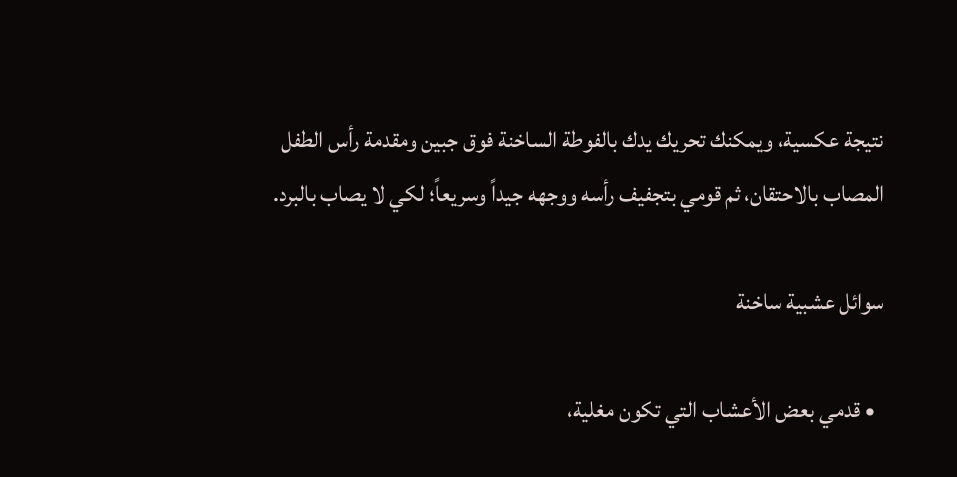نتيجة عكسية، ويمكنك تحريك يدك بالفوطة الساخنة فوق جبين ومقدمة رأس الطفل المصاب بالاحتقان، ثم قومي بتجفيف رأسه ووجهه جيداً وسريعاً؛ لكي لا يصاب بالبرد.

سوائل عشبية ساخنة

  • قدمي بعض الأعشاب التي تكون مغلية،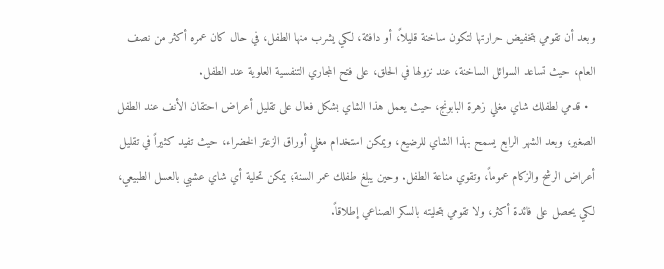وبعد أن تقومي بتخفيض حرارتها لتكون ساخنة قليلاً، أو دافئة، لكي يشرب منها الطفل، في حال كان عمره أكثر من نصف العام، حيث تساعد السوائل الساخنة، عند نزولها في الحلق، على فتح المجاري التنفسية العلوية عند الطفل.
  • قدمي لطفلك شاي مغلي زهرة البابونج، حيث يعمل هذا الشاي بشكل فعال على تقليل أعراض احتقان الأنف عند الطفل الصغير، وبعد الشهر الرابع يسمح بهذا الشاي للرضيع، ويمكن استخدام مغلي أوراق الزعتر الخضراء، حيث تفيد كثيراً في تقليل أعراض الرشح والزكام عموماً، وتقوي مناعة الطفل. وحين يبلغ طفلك عمر السنة؛ يمكن تحلية أي شاي عشبي بالعسل الطبيعي، لكي يحصل على فائدة أكثر، ولا تقومي بتحليته بالسكر الصناعي إطلاقاً.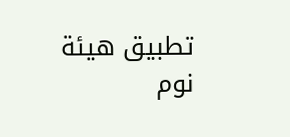تطبيق هيئة نوم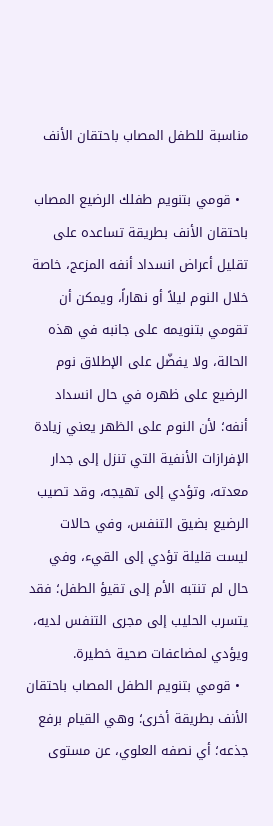مناسبة للطفل المصاب باحتقان الأنف

  • قومي بتنويم طفلك الرضيع المصاب باحتقان الأنف بطريقة تساعده على تقليل أعراض انسداد أنفه المزعج، خاصة خلال النوم ليلاً أو نهاراً، ويمكن أن تقومي بتنويمه على جانبه في هذه الحالة، ولا يفضّل على الإطلاق نوم الرضيع على ظهره في حال انسداد أنفه؛ لأن النوم على الظهر يعني زيادة الإفرازات الأنفية التي تنزل إلى جدار معدته، وتؤدي إلى تهيجه، وقد تصيب الرضيع بضيق التنفس، وفي حالات ليست قليلة تؤدي إلى القيء، وفي حال لم تنتبه الأم إلى تقيؤ الطفل؛ فقد يتسرب الحليب إلى مجرى التنفس لديه، ويؤدي لمضاعفات صحية خطيرة.
  • قومي بتنويم الطفل المصاب باحتقان الأنف بطريقة أخرى؛ وهي القيام برفع جذعه؛ أي نصفه العلوي، عن مستوى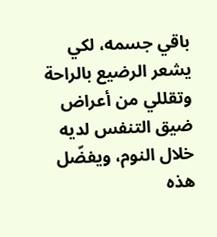باقي جسمه، لكي يشعر الرضيع بالراحة وتقللي من أعراض ضيق التنفس لديه خلال النوم، ويفضّل هذه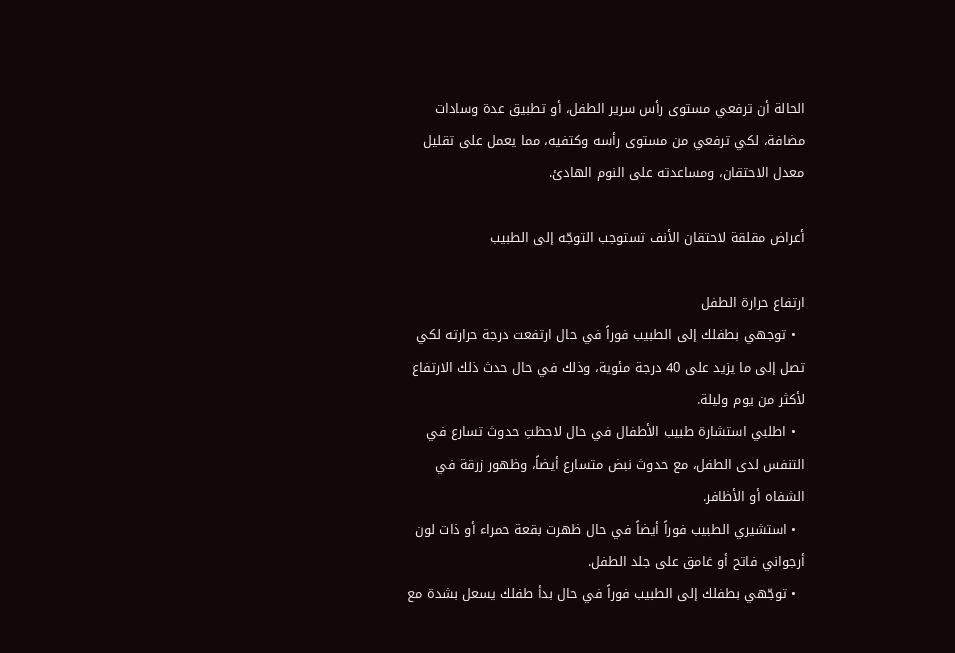الحالة أن ترفعي مستوى رأس سرير الطفل، أو تطبيق عدة وسادات مضافة، لكي ترفعي من مستوى رأسه وكتفيه، مما يعمل على تقليل معدل الاحتقان، ومساعدته على النوم الهادئ.

أعراض مقلقة لاحتقان الأنف تستوجب التوجّه إلى الطبيب

ارتفاع حرارة الطفل
  • توجهي بطفلك إلى الطبيب فوراً في حال ارتفعت درجة حرارته لكي تصل إلى ما يزيد على 40 درجة مئوية، وذلك في حال حدث ذلك الارتفاع لأكثر من يوم وليلة.
  • اطلبي استشارة طبيب الأطفال في حال لاحظتِ حدوث تسارع في التنفس لدى الطفل، مع حدوث نبض متسارع أيضاً، وظهور زرقة في الشفاه أو الأظافر.
  • استشيري الطبيب فوراً أيضاً في حال ظهرت بقعة حمراء أو ذات لون أرجواني فاتح أو غامق على جلد الطفل.
  • توجّهي بطفلك إلى الطبيب فوراً في حال بدأ طفلك يسعل بشدة مع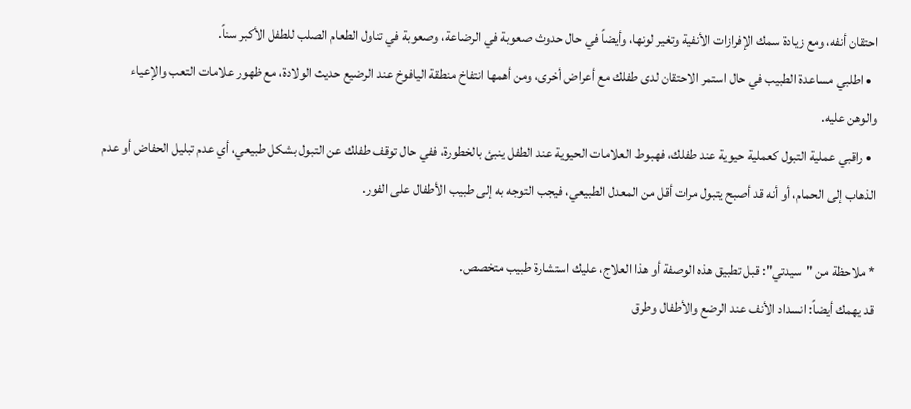احتقان أنفه، ومع زيادة سمك الإفرازات الأنفية وتغير لونها، وأيضاً في حال حدوث صعوبة في الرضاعة، وصعوبة في تناول الطعام الصلب للطفل الأكبر سناً.
  • اطلبي مساعدة الطبيب في حال استمر الاحتقان لدى طفلك مع أعراض أخرى، ومن أهمها انتفاخ منطقة اليافوخ عند الرضيع حديث الولادة، مع ظهور علامات التعب والإعياء والوهن عليه.
  • راقبي عملية التبول كعملية حيوية عند طفلك، فهبوط العلامات الحيوية عند الطفل ينبئ بالخطورة، ففي حال توقف طفلك عن التبول بشكل طبيعي، أي عدم تبليل الحفاض أو عدم الذهاب إلى الحمام، أو أنه قد أصبح يتبول مرات أقل من المعدل الطبيعي، فيجب التوجه به إلى طبيب الأطفال على الفور.

* ملاحظة من "سيدتي": قبل تطبيق هذه الوصفة أو هذا العلاج، عليك استشارة طبيب متخصص.
قد يهمك أيضاً: انسداد الأنف عند الرضع والأطفال وطرق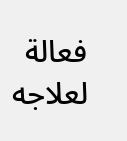فعالة لعلاجه